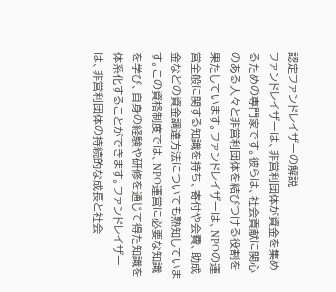認定ファンドレイザーの解説
ファンドレイザーは、非営利団体が資金を集めるための専門家です。彼らは、社会貢献に関心のある人々と非営利団体を結びつける役割を果たしています。ファンドレイザーは、NPOの運営全般に関する知識を持ち、寄付や会費、助成金などの資金調達方法についても熟知しています。この資格制度では、NPO運営に必要な知識を学び、自身の経験や研修を通じて得た知識を体系化することができます。ファンドレイザーは、非営利団体の持続的な成長と社会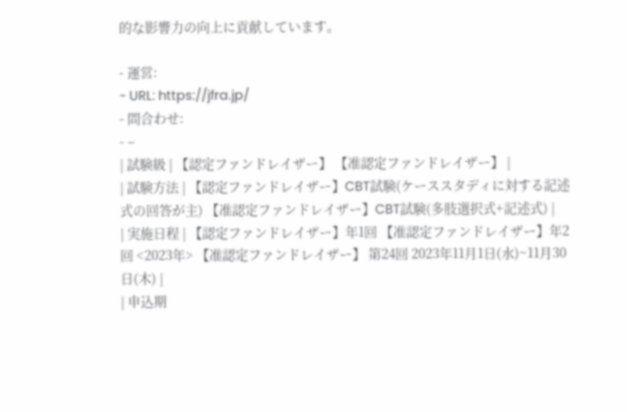的な影響力の向上に貢献しています。

- 運営:
- URL: https://jfra.jp/
- 問合わせ:
- –
| 試験級 | 【認定ファンドレイザー】 【准認定ファンドレイザー】 |
| 試験方法 | 【認定ファンドレイザー】CBT試験(ケーススタディに対する記述式の回答が主) 【准認定ファンドレイザー】CBT試験(多肢選択式+記述式) |
| 実施日程 | 【認定ファンドレイザー】年1回 【准認定ファンドレイザー】年2回 <2023年> 【准認定ファンドレイザー】 第24回 2023年11月1日(水)~11月30日(木) |
| 申込期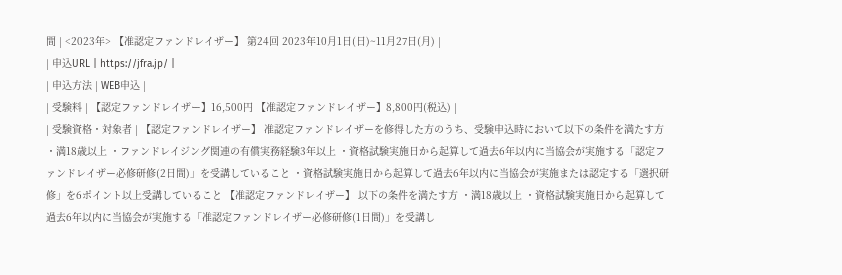間 | <2023年> 【准認定ファンドレイザー】 第24回 2023年10月1日(日)~11月27日(月) |
| 申込URL | https://jfra.jp/ |
| 申込方法 | WEB申込 |
| 受験料 | 【認定ファンドレイザー】16,500円 【准認定ファンドレイザー】8,800円(税込) |
| 受験資格・対象者 | 【認定ファンドレイザー】 准認定ファンドレイザーを修得した方のうち、受験申込時において以下の条件を満たす方 ・満18歳以上 ・ファンドレイジング関連の有償実務経験3年以上 ・資格試験実施日から起算して過去6年以内に当協会が実施する「認定ファンドレイザー必修研修(2日間)」を受講していること ・資格試験実施日から起算して過去6年以内に当協会が実施または認定する「選択研修」を6ポイント以上受講していること 【准認定ファンドレイザー】 以下の条件を満たす方 ・満18歳以上 ・資格試験実施日から起算して過去6年以内に当協会が実施する「准認定ファンドレイザー必修研修(1日間)」を受講し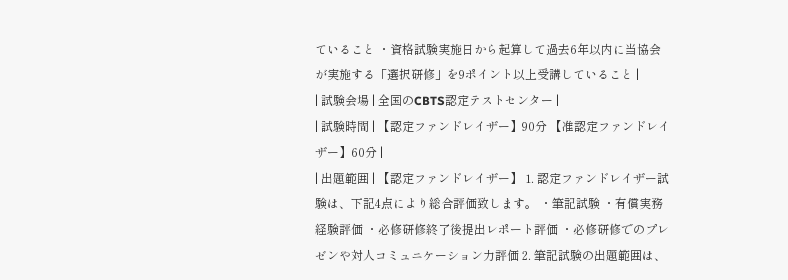ていること ・資格試験実施日から起算して過去6年以内に当協会が実施する「選択研修」を9ポイント以上受講していること |
| 試験会場 | 全国のCBTS認定テストセンター |
| 試験時間 | 【認定ファンドレイザー】90分 【准認定ファンドレイザー】60分 |
| 出題範囲 | 【認定ファンドレイザー】 1. 認定ファンドレイザー試験は、下記4点により総合評価致します。 ・筆記試験 ・有償実務経験評価 ・必修研修終了後提出レポート評価 ・必修研修でのプレゼンや対人コミュニケーション力評価 2. 筆記試験の出題範囲は、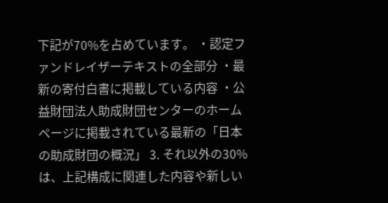下記が70%を占めています。 ・認定ファンドレイザーテキストの全部分 ・最新の寄付白書に掲載している内容 ・公益財団法人助成財団センターのホームページに掲載されている最新の「日本の助成財団の概況」 3. それ以外の30%は、上記構成に関連した内容や新しい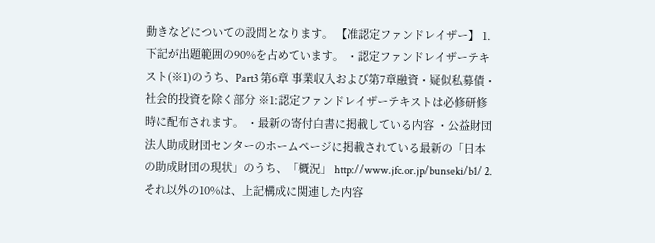動きなどについての設問となります。 【准認定ファンドレイザー】 1. 下記が出題範囲の90%を占めています。 ・認定ファンドレイザーテキスト(※1)のうち、Part3 第6章 事業収入および第7章融資・疑似私募債・社会的投資を除く部分 ※1:認定ファンドレイザーテキストは必修研修時に配布されます。 ・最新の寄付白書に掲載している内容 ・公益財団法人助成財団センターのホームページに掲載されている最新の「日本の助成財団の現状」のうち、「概況」 http://www.jfc.or.jp/bunseki/b1/ 2. それ以外の10%は、上記構成に関連した内容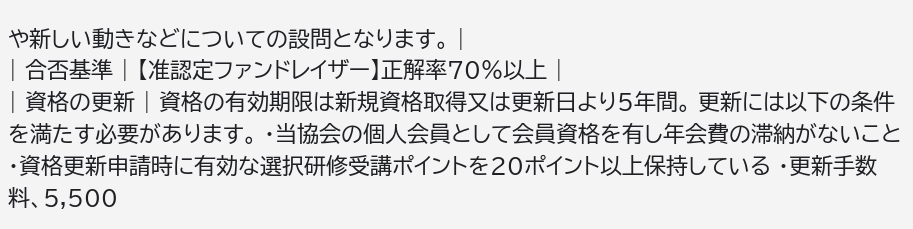や新しい動きなどについての設問となります。 |
| 合否基準 | 【准認定ファンドレイザー】正解率70%以上 |
| 資格の更新 | 資格の有効期限は新規資格取得又は更新日より5年間。 更新には以下の条件を満たす必要があります。 ・当協会の個人会員として会員資格を有し年会費の滞納がないこと ・資格更新申請時に有効な選択研修受講ポイントを20ポイント以上保持している ・更新手数料、5,500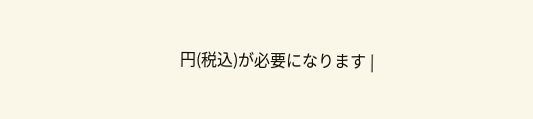円(税込)が必要になります |